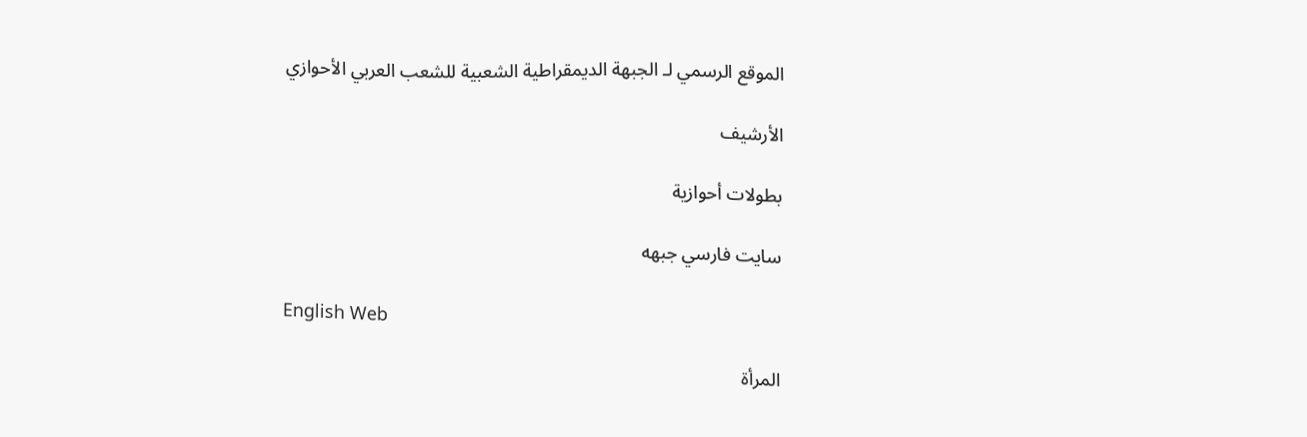الموقع الرسمي لـ الجبهة الديمقراطية الشعبية للشعب العربي الأحوازي

الأرشيف

بطولات أحوازية

سايت فارسي جبهه

English Web

المرأة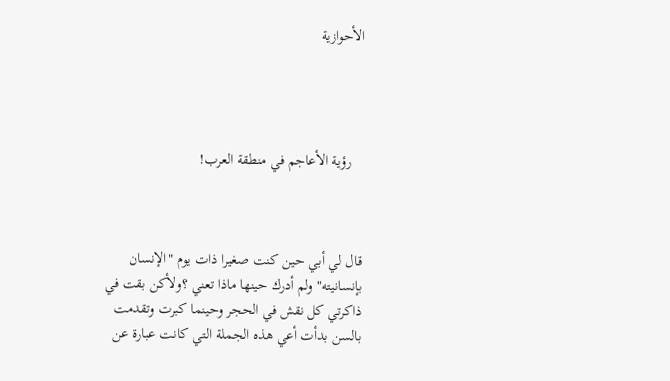الأحوازية




   رؤية الأعاجم في منطقة العرب!



قال لي أبي حين كنت صغيرا ذات يوم "الإنسان بإنسانيته" ولم أدرك حينها ماذا تعني ؟ولأكن بقت في ذاكرتي كل نقش في الحجر وحينما كبرت وتقدمت بالسن بدأت أعي هذه الجملة التي كانت عبارة عن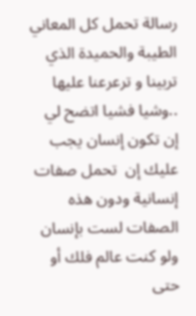رسالة تحمل كل المعاني الطيبة والحميدة الذي تربينا و ترعرعنا عليها ..وشيا فشيا اتضح لي إن تكون إنسان يجب عليك إن  تحمل صفات إنسانية ودون هذه الصفات لست بإنسان ولو كنت عالم فلك أو حتى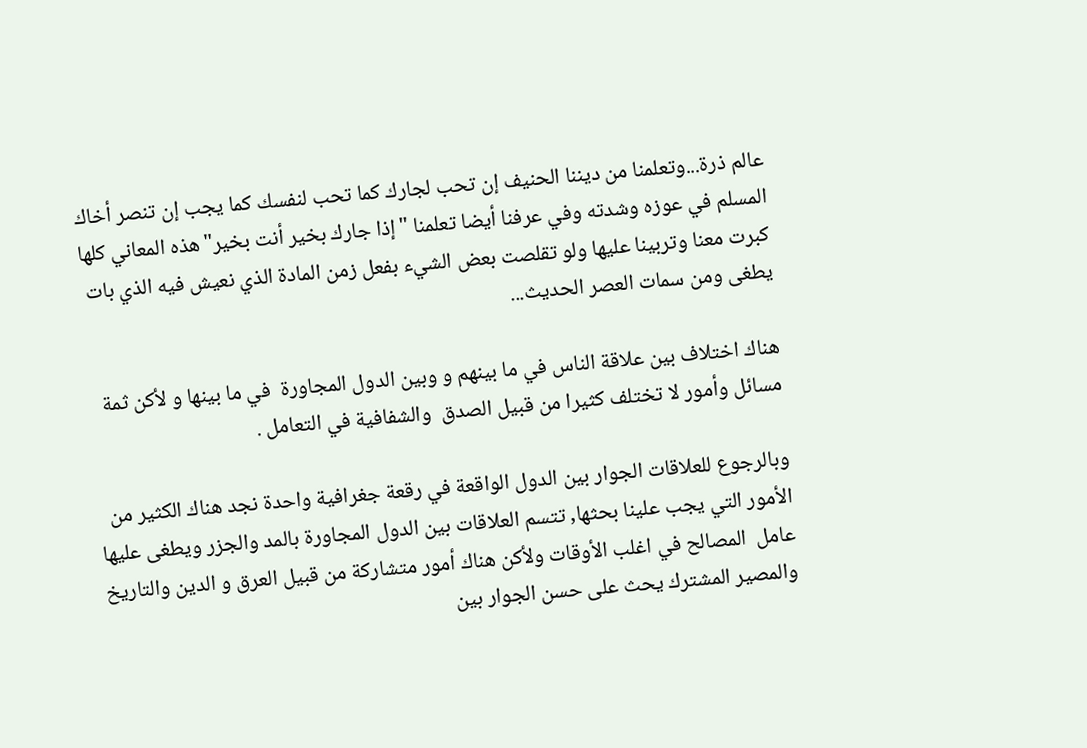عالم ذرة...وتعلمنا من ديننا الحنيف إن تحب لجارك كما تحب لنفسك كما يجب إن تنصر أخاك المسلم في عوزه وشدته وفي عرفنا أيضا تعلمنا "إذا جارك بخير أنت بخير"هذه المعاني كلها كبرت معنا وتربينا عليها ولو تقلصت بعض الشيء بفعل زمن المادة الذي نعيش فيه الذي بات يطغى ومن سمات العصر الحديث...

هناك اختلاف بين علاقة الناس في ما بينهم و وبين الدول المجاورة  في ما بينها و لأكن ثمة مسائل وأمور لا تختلف كثيرا من قبيل الصدق  والشفافية في التعامل .

وبالرجوع للعلاقات الجوار بين الدول الواقعة في رقعة جغرافية واحدة نجد هناك الكثير من الأمور التي يجب علينا بحثها, تتسم العلاقات بين الدول المجاورة بالمد والجزر ويطغى عليها عامل  المصالح في اغلب الأوقات ولأكن هناك أمور متشاركة من قبيل العرق و الدين والتاريخ والمصير المشترك يحث على حسن الجوار بين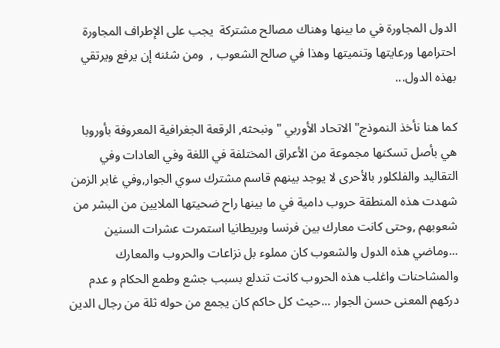الدول المجاورة في ما بينها وهناك مصالح مشتركة  يجب على الإطراف المجاورة احترامها ورعايتها وتنميتها وهذا في صالح الشعوب ,  ومن شئنه إن يرفع ويرتقي بهذه الدول...

كما هنا نأخذ النموذج" الاتحاد الأوربي " ونبحثه, الرقعة الجغرافية المعروفة بأوروبا هي بأصل تسكنها مجموعة من الأعراق المختلفة في اللغة وفي العادات وفي التقاليد والفلكلور بالأحرى لا يوجد بينهم قاسم مشترك سوي الجوار,وفي غابر الزمن شهدت هذه المنطقة حروب دامية في ما بينها راح ضحيتها الملايين من البشر من شعوبهم ,وحتى كانت معارك بين فرنسا وبريطانيا استمرت عشرات السنين ...وماضي هذه الدول والشعوب كان مملوء بل نزاعات والحروب والمعارك والمشاحنات واغلب هذه الحروب كانت تندلع بسبب جشع وطمع الحكام و عدم دركهم المعنى حسن الجوار ...حيث كل حاكم كان يجمع من حوله ثلة من رجال الدين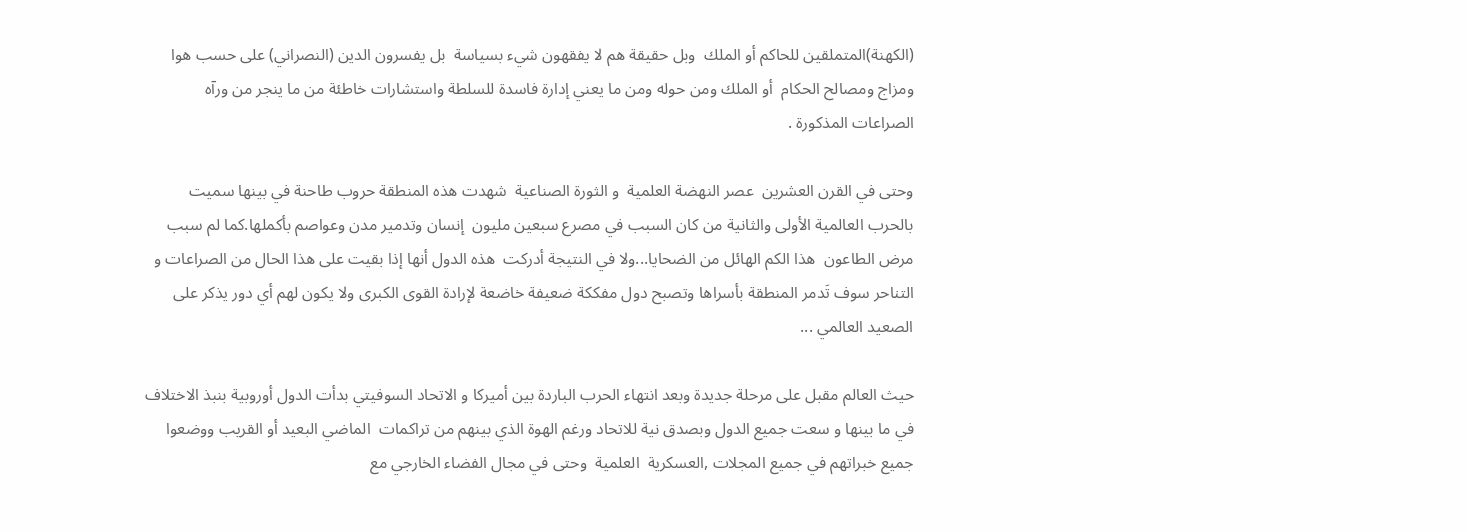(الكهنة)المتملقين للحاكم أو الملك  وبل حقيقة هم لا يفقهون شيء بسياسة  بل يفسرون الدين (النصراني) على حسب هوا ومزاج ومصالح الحكام  أو الملك ومن حوله ومن ما يعني إدارة فاسدة للسلطة واستشارات خاطئة من ما ينجر من ورآه الصراعات المذكورة .

وحتى في القرن العشرين  عصر النهضة العلمية  و الثورة الصناعية  شهدت هذه المنطقة حروب طاحنة في بينها سميت بالحرب العالمية الأولى والثانية من كان السبب في مصرع سبعين مليون  إنسان وتدمير مدن وعواصم بأكملها.كما لم سبب  مرض الطاعون  هذا الكم الهائل من الضحايا...ولا في النتيجة أدركت  هذه الدول أنها إذا بقيت على هذا الحال من الصراعات و التناحر سوف تَدمر المنطقة بأسراها وتصبح دول مفككة ضعيفة خاضعة لإرادة القوى الكبرى ولا يكون لهم أي دور يذكر على الصعيد العالمي ...

حيث العالم مقبل على مرحلة جديدة وبعد انتهاء الحرب الباردة بين أميركا و الاتحاد السوفيتي بدأت الدول أوروبية بنبذ الاختلاف في ما بينها و سعت جميع الدول وبصدق نية للاتحاد ورغم الهوة الذي بينهم من تراكمات  الماضي البعيد أو القريب ووضعوا جميع خبراتهم في جميع المجلات ,العسكرية  العلمية  وحتى في مجال الفضاء الخارجي مع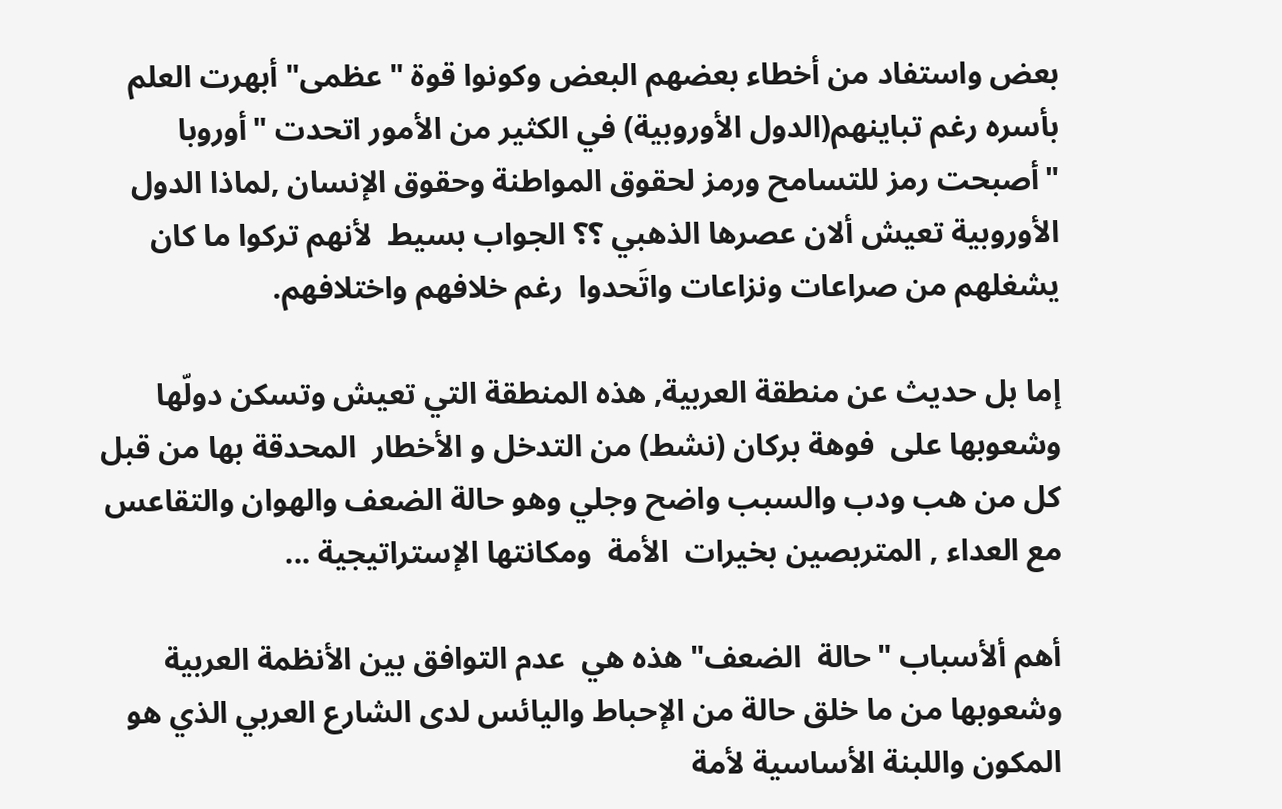بعض واستفاد من أخطاء بعضهم البعض وكونوا قوة "عظمى" أبهرت العلم بأسره رغم تباينهم(الدول الأوروبية) في الكثير من الأمور اتحدت "أوروبا "أصبحت رمز للتسامح ورمز لحقوق المواطنة وحقوق الإنسان ,لماذا الدول الأوروبية تعيش ألان عصرها الذهبي ؟؟ الجواب بسيط  لأنهم تركوا ما كان يشغلهم من صراعات ونزاعات واتَحدوا  رغم خلافهم واختلافهم.

إما بل حديث عن منطقة العربية, هذه المنطقة التي تعيش وتسكن دولّها وشعوبها على  فوهة بركان (نشط) من التدخل و الأخطار  المحدقة بها من قبل كل من هب ودب والسبب واضح وجلي وهو حالة الضعف والهوان والتقاعس مع العداء , المتربصين بخيرات  الأمة  ومكانتها الإستراتيجية ...

أهم ألأسباب "حالة  الضعف" هذه هي  عدم التوافق بين الأنظمة العربية وشعوبها من ما خلق حالة من الإحباط واليائس لدى الشارع العربي الذي هو المكون واللبنة الأساسية لأمة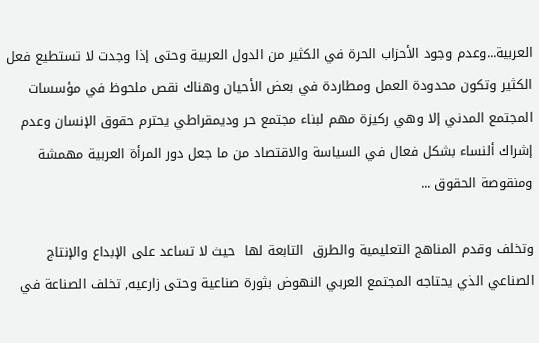العربية...وعدم وجود الأحزاب الحرة في الكثير من الدول العربية وحتى إذا وجدت لا تستطيع فعل الكثير وتكون محدودة العمل ومطاردة في بعض الأحيان وهناك نقص ملحوظ في مؤسسات المجتمع المدني إلا وهي ركيزة مهم لبناء مجتمع حر وديمقراطي يحترم حقوق الإنسان وعدم إشراك ألنساء بشكل فعال في السياسة والاقتصاد من ما جعل دور المرأة العربية مهمشة ومنقوصة الحقوق ...

وتخلف وقدم المناهج التعليمية والطرق  التابعة لها  حيث لا تساعد على الإبداع والإنتاج الصناعي الذي يحتاجه المجتمع العربي النهوض بثورة صناعية وحتى زارعيه, تخلف الصناعة في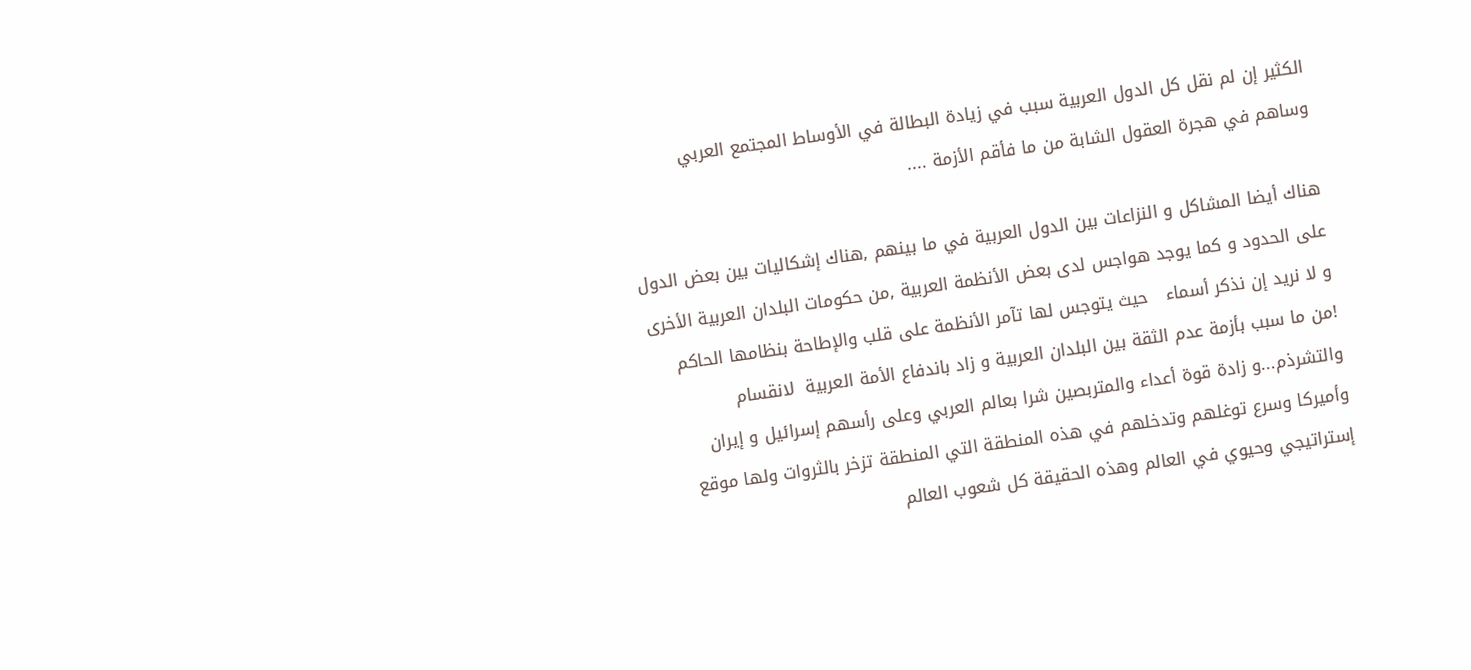الكثير إن لم نقل كل الدول العربية سبب في زيادة البطالة في الأوساط المجتمع العربي وساهم في هجرة العقول الشابة من ما فأقم الأزمة ....

هناك أيضا المشاكل و النزاعات بين الدول العربية في ما بينهم ,هناك إشكاليات بين بعض الدول على الحدود و كما يوجد هواجس لدى بعض الأنظمة العربية ,من حكومات البلدان العربية الأخرى و لا نريد إن نذكر أسماء   حيث يتوجس لها تآمر الأنظمة على قلب والإطاحة بنظامها الحاكم !من ما سبب بأزمة عدم الثقة بين البلدان العربية و زاد باندفاع الأمة العربية  لانقسام والتشرذم...و زادة قوة أعداء والمتربصين شرا بعالم العربي وعلى رأسهم إسرائيل و إيران وأميركا وسرع توغلهم وتدخلهم في هذه المنطقة التي المنطقة تزخر بالثروات ولها موقع إستراتيجي وحيوي في العالم وهذه الحقيقة كل شعوب العالم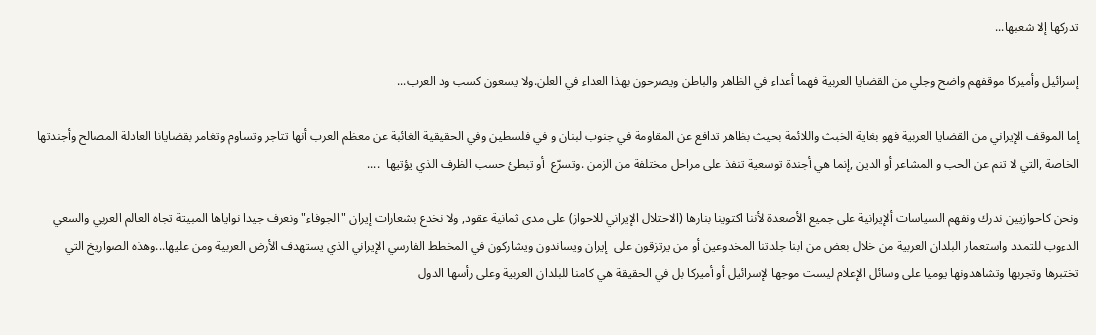تدركها إلا شعبها...

إسرائيل وأميركا موقفهم واضح وجلي من القضايا العربية فهما أعداء في الظاهر والباطن ويصرحون بهذا العداء في العلن.ولا يسعون كسب ود العرب...

إما الموقف الإيراني من القضايا العربية فهو بغاية الخبث واللائمة بحيث بظاهر تدافع عن المقاومة في جنوب لبنان و في فلسطين وفي الحقيقية الغائبة عن معظم العرب أنها تتاجر وتساوم وتغامر بقضايانا العادلة المصالح وأجندتها الخاصة ,التي لا تنم عن الحب و المشاعر أو الدين ,إنما هي أجندة توسعية تنفذ على مراحل مختلفة من الزمن .وتسرّع  أو تبطئ حسب الظرف الذي يؤتيها  ....

ونحن كاحوازيين ندرك ونفهم السياسات ألإيرانية على جميع الأصعدة لأننا اكتوينا بنارها (الاحتلال الإيراني للاحواز) على مدى ثمانية عقود, ولا نخدع بشعارات إيران "الجوفاء" ونعرف جيدا نواياها المبيتة تجاه العالم العربي والسعي الدءوب للتمدد واستعمار البلدان العربية من خلال بعض من ابنا جلدتنا المخدوعين أو من يرتزقون على  إيران ويساندون ويشاركون في المخطط الفارسي الإيراني الذي يستهدف الأرض العربية ومن عليها...وهذه الصواريخ التي تختبرها وتجربها وتشاهدونها يوميا على وسائل الإعلام ليست موجها لإسرائيل أو أميركا بل في الحقيقة هي كامنا للبلدان العربية وعلى رأسها الدول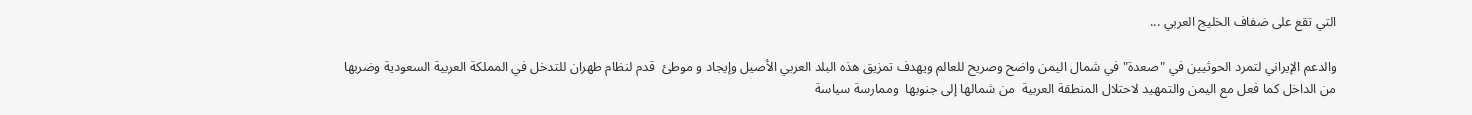التي تقع على ضفاف الخليج العربي ...

والدعم الإيراني لتمرد الحوثيين في "صعدة" في شمال اليمن واضح وصريح للعالم ويهدف تمزيق هذه البلد العربي الأصيل وإيجاد و موطئ  قدم لنظام طهران للتدخل في المملكة العربية السعودية وضربها من الداخل كما فعل مع اليمن والتمهيد لاحتلال المنطقة العربية  من شمالها إلى جنوبها  وممارسة سياسة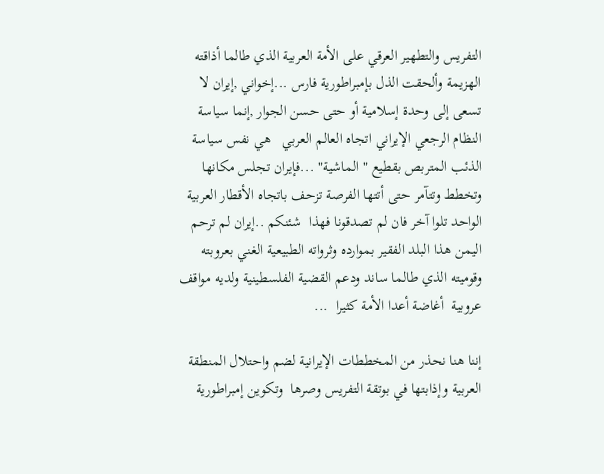التفريس والتطهير العرقي على الأمة العربية الذي طالما أذاقته الهزيمة وألحقت الذل بإمبراطورية فارس ...إخواني ,إيران لا تسعى إلى وحدة إسلامية أو حتى حسن الجوار ,إنما سياسة النظام الرجعي الإيراني اتجاه العالم العربي   هي نفس سياسة الذئب المتربص بقطيع " الماشية" ...فإيران تجلس مكانها وتخطط وتتآمر حتى أتتها الفرصة تزحف باتجاه الأقطار العربية الواحد تلوا آخر فان لم تصدقونا فهذا  شئنكم ..إيران لم ترحم اليمن هذا البلد الفقير بموارده وثرواته الطبيعية الغني بعروبته وقوميته الذي طالما ساند ودعم القضية الفلسطينية ولديه مواقف عروبية  أغاضة أعدا الأمة كثيرا  ...

إننا هنا نحذر من المخططات الإيرانية لضم واحتلال المنطقة العربية وإذابتها في بوتقة التفريس وصرها  وتكوين إمبراطورية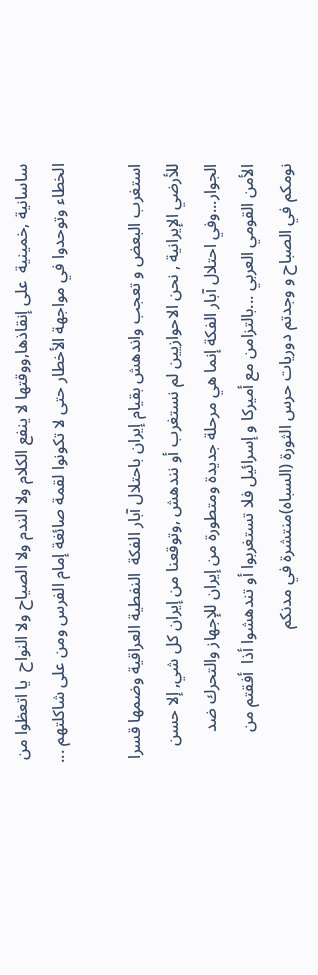ساسانية ,خمينية  على إنقاذها,ووقتها لا ينفع الكلام ولا الندم ولا الصياح ولا النواح  يا اتعظوا من الخطاء وتوحدوا في مواجهة الأخطار حتى لا تكونوا لقمة صائغة إمام الفرس ومن على شاكلتهم ...

استغرب البعض و تعجب واندهش بقيام إيران باحتلال آبار الفكة  النفطية العراقية وضمها قسرا للأرضي الإيرانية , نحن الاحوازيين لم نستغرب أو نندهش ,وتوقعنا من إيران كل شي, إلا حسن الجوار...وفي احتلال آبار الفكة إنما هي مرحلة جديدة ومتطورة من إيران للإجهاز والتحرك ضد الأمن القومي العربي ...بالتزامن مع أميركا و إسرائيل فلا تستغربوا أو تندهشوا أذا  أفقتم من نومكم في الصباح و وجدتم دوريات حرس الثورة (السباه)منتشرة في مدنكم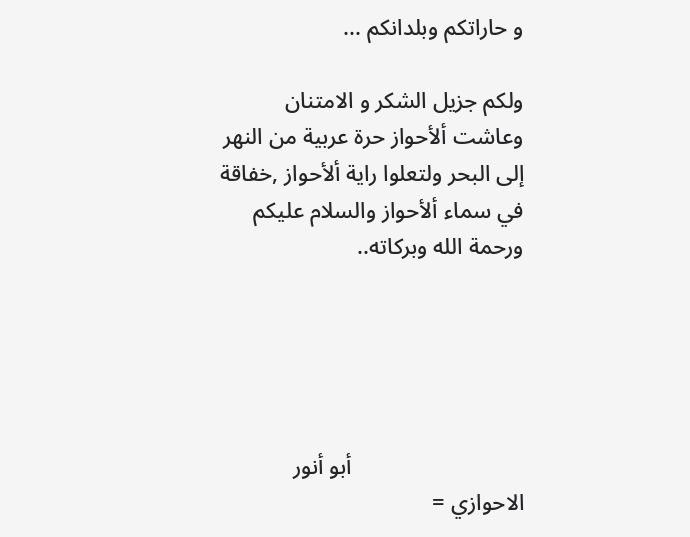و حاراتكم وبلدانكم ...

ولكم جزيل الشكر و الامتنان وعاشت ألأحواز حرة عربية من النهر إلى البحر ولتعلوا راية ألأحواز ,خفاقة  في سماء ألأحواز والسلام عليكم ورحمة الله وبركاته..





                              أبو أنور الاحوازي =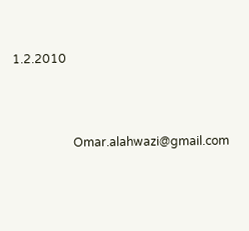1.2.2010



                    Omar.alahwazi@gmail.com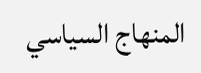المنهاج السياسي